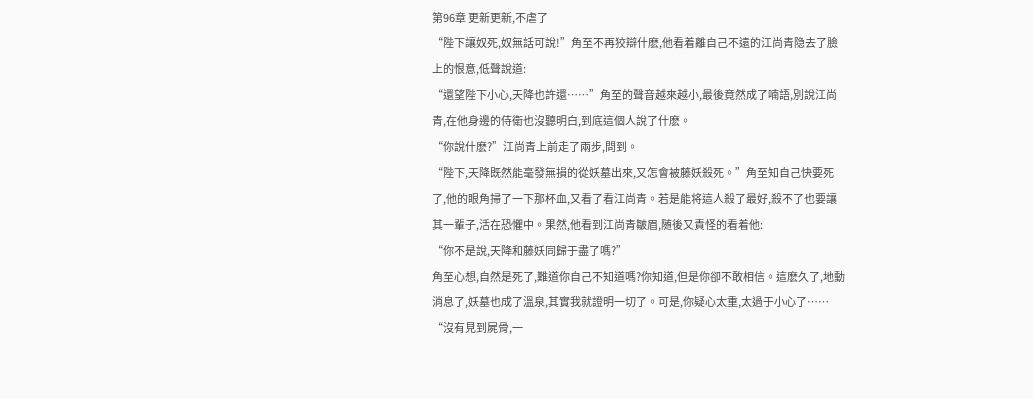第96章 更新更新,不虐了
“陛下讓奴死,奴無話可說!”角至不再狡辯什麽,他看着離自己不遠的江尚青隐去了臉上的恨意,低聲說道:
“還望陛下小心,天降也許還……”角至的聲音越來越小,最後竟然成了喃語,別說江尚青,在他身邊的侍衛也沒聽明白,到底這個人說了什麽。
“你說什麽?”江尚青上前走了兩步,問到。
“陛下,天降既然能毫發無損的從妖墓出來,又怎會被藤妖殺死。”角至知自己快要死了,他的眼角掃了一下那杯血,又看了看江尚青。若是能将這人殺了最好,殺不了也要讓其一輩子,活在恐懼中。果然,他看到江尚青皺眉,随後又責怪的看着他:
“你不是說,天降和藤妖同歸于盡了嗎?”
角至心想,自然是死了,難道你自己不知道嗎?你知道,但是你卻不敢相信。這麽久了,地動消息了,妖墓也成了溫泉,其實我就證明一切了。可是,你疑心太重,太過于小心了……
“沒有見到屍骨,一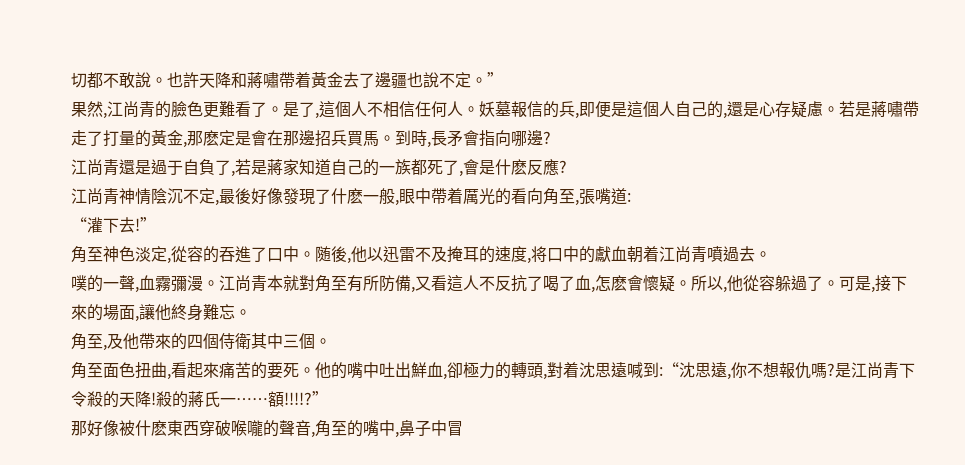切都不敢說。也許天降和蔣嘯帶着黃金去了邊疆也說不定。”
果然,江尚青的臉色更難看了。是了,這個人不相信任何人。妖墓報信的兵,即便是這個人自己的,還是心存疑慮。若是蔣嘯帶走了打量的黃金,那麽定是會在那邊招兵買馬。到時,長矛會指向哪邊?
江尚青還是過于自負了,若是蔣家知道自己的一族都死了,會是什麽反應?
江尚青神情陰沉不定,最後好像發現了什麽一般,眼中帶着厲光的看向角至,張嘴道:
“灌下去!”
角至神色淡定,從容的吞進了口中。随後,他以迅雷不及掩耳的速度,将口中的獻血朝着江尚青噴過去。
噗的一聲,血霧彌漫。江尚青本就對角至有所防備,又看這人不反抗了喝了血,怎麽會懷疑。所以,他從容躲過了。可是,接下來的場面,讓他終身難忘。
角至,及他帶來的四個侍衛其中三個。
角至面色扭曲,看起來痛苦的要死。他的嘴中吐出鮮血,卻極力的轉頭,對着沈思遠喊到:“沈思遠,你不想報仇嗎?是江尚青下令殺的天降!殺的蔣氏一……額!!!!?”
那好像被什麽東西穿破喉嚨的聲音,角至的嘴中,鼻子中冒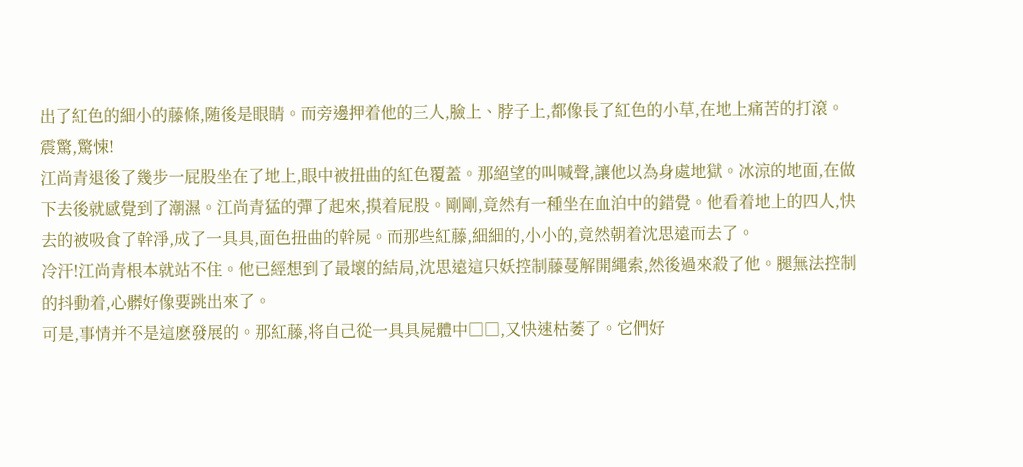出了紅色的細小的藤條,随後是眼睛。而旁邊押着他的三人,臉上、脖子上,都像長了紅色的小草,在地上痛苦的打滾。
震驚,驚悚!
江尚青退後了幾步一屁股坐在了地上,眼中被扭曲的紅色覆蓋。那絕望的叫喊聲,讓他以為身處地獄。冰涼的地面,在做下去後就感覺到了潮濕。江尚青猛的彈了起來,摸着屁股。剛剛,竟然有一種坐在血泊中的錯覺。他看着地上的四人,快去的被吸食了幹淨,成了一具具,面色扭曲的幹屍。而那些紅藤,細細的,小小的,竟然朝着沈思遠而去了。
冷汗!江尚青根本就站不住。他已經想到了最壞的結局,沈思遠這只妖控制藤蔓解開繩索,然後過來殺了他。腿無法控制的抖動着,心髒好像要跳出來了。
可是,事情并不是這麽發展的。那紅藤,将自己從一具具屍體中□□,又快速枯萎了。它們好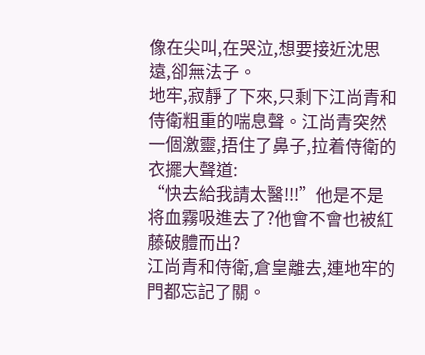像在尖叫,在哭泣,想要接近沈思遠,卻無法子。
地牢,寂靜了下來,只剩下江尚青和侍衛粗重的喘息聲。江尚青突然一個激靈,捂住了鼻子,拉着侍衛的衣擺大聲道:
“快去給我請太醫!!!”他是不是将血霧吸進去了?他會不會也被紅藤破體而出?
江尚青和侍衛,倉皇離去,連地牢的門都忘記了關。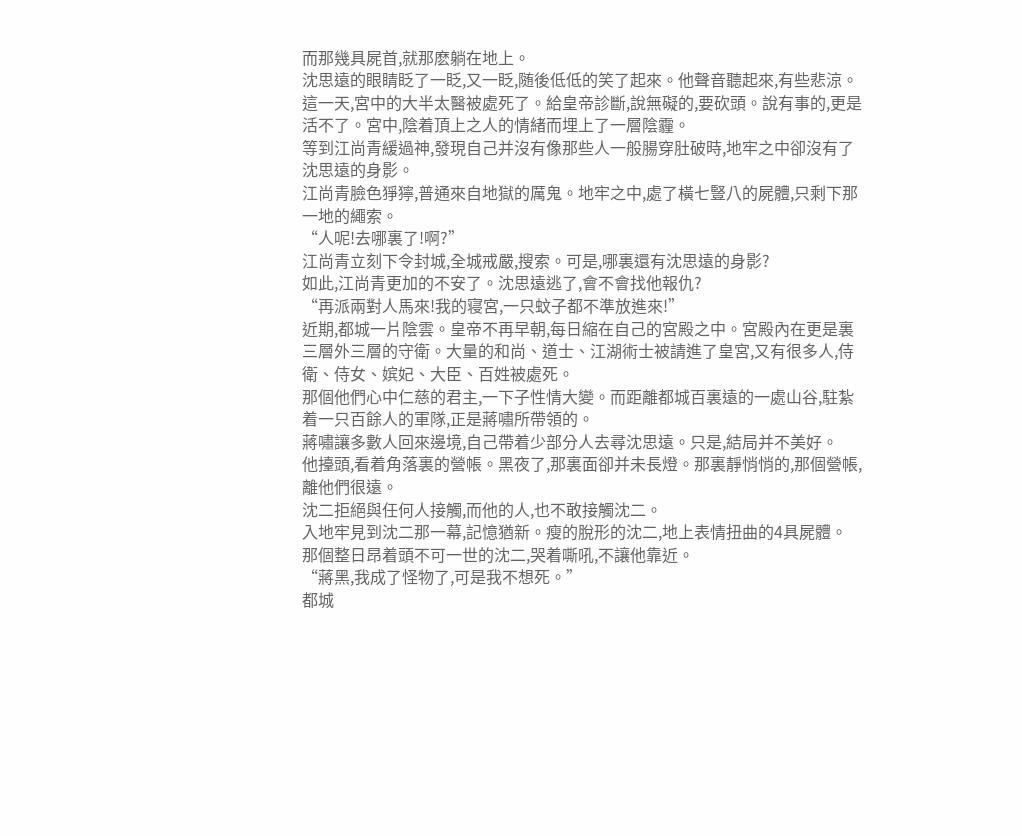而那幾具屍首,就那麽躺在地上。
沈思遠的眼睛眨了一眨,又一眨,随後低低的笑了起來。他聲音聽起來,有些悲涼。
這一天,宮中的大半太醫被處死了。給皇帝診斷,說無礙的,要砍頭。說有事的,更是活不了。宮中,陰着頂上之人的情緒而埋上了一層陰霾。
等到江尚青緩過神,發現自己并沒有像那些人一般腸穿肚破時,地牢之中卻沒有了沈思遠的身影。
江尚青臉色猙獰,普通來自地獄的厲鬼。地牢之中,處了橫七豎八的屍體,只剩下那一地的繩索。
“人呢!去哪裏了!啊?”
江尚青立刻下令封城,全城戒嚴,搜索。可是,哪裏還有沈思遠的身影?
如此,江尚青更加的不安了。沈思遠逃了,會不會找他報仇?
“再派兩對人馬來!我的寝宮,一只蚊子都不準放進來!”
近期,都城一片陰雲。皇帝不再早朝,每日縮在自己的宮殿之中。宮殿內在更是裏三層外三層的守衛。大量的和尚、道士、江湖術士被請進了皇宮,又有很多人,侍衛、侍女、嫔妃、大臣、百姓被處死。
那個他們心中仁慈的君主,一下子性情大變。而距離都城百裏遠的一處山谷,駐紮着一只百餘人的軍隊,正是蔣嘯所帶領的。
蔣嘯讓多數人回來邊境,自己帶着少部分人去尋沈思遠。只是,結局并不美好。
他擡頭,看着角落裏的營帳。黑夜了,那裏面卻并未長燈。那裏靜悄悄的,那個營帳,離他們很遠。
沈二拒絕與任何人接觸,而他的人,也不敢接觸沈二。
入地牢見到沈二那一幕,記憶猶新。瘦的脫形的沈二,地上表情扭曲的4具屍體。
那個整日昂着頭不可一世的沈二,哭着嘶吼,不讓他靠近。
“蔣黑,我成了怪物了,可是我不想死。”
都城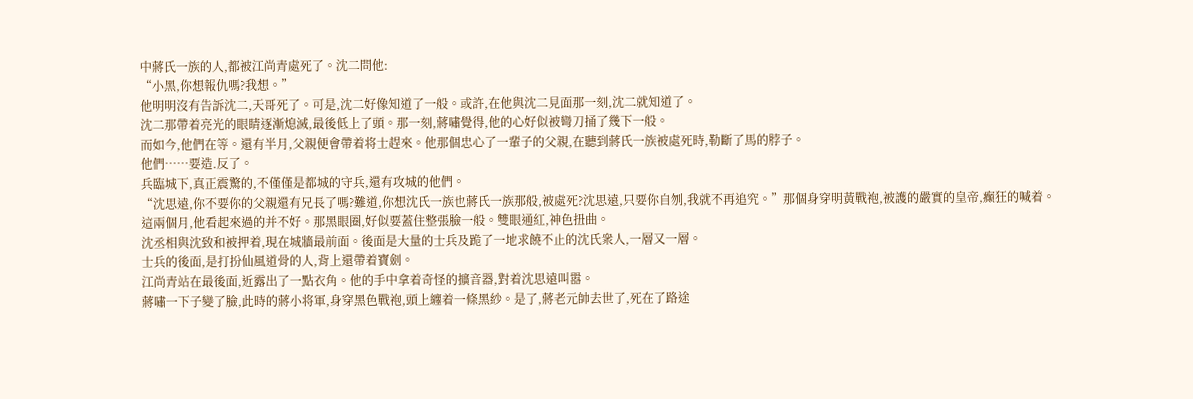中蔣氏一族的人,都被江尚青處死了。沈二問他:
“小黑,你想報仇嗎?我想。”
他明明沒有告訴沈二,天哥死了。可是,沈二好像知道了一般。或許,在他與沈二見面那一刻,沈二就知道了。
沈二那帶着亮光的眼睛逐漸熄滅,最後低上了頭。那一刻,蔣嘯覺得,他的心好似被彎刀捅了幾下一般。
而如今,他們在等。還有半月,父親便會帶着将士趕來。他那個忠心了一輩子的父親,在聽到蔣氏一族被處死時,勒斷了馬的脖子。
他們……要造.反了。
兵臨城下,真正震驚的,不僅僅是都城的守兵,還有攻城的他們。
“沈思遠,你不要你的父親還有兄長了嗎?難道,你想沈氏一族也蔣氏一族那般,被處死?沈思遠,只要你自刎,我就不再追究。”那個身穿明黃戰袍,被護的嚴實的皇帝,癫狂的喊着。這兩個月,他看起來過的并不好。那黑眼圈,好似要蓋住整張臉一般。雙眼通紅,神色扭曲。
沈丞相與沈致和被押着,現在城牆最前面。後面是大量的士兵及跪了一地求饒不止的沈氏衆人,一層又一層。
士兵的後面,是打扮仙風道骨的人,背上還帶着寶劍。
江尚青站在最後面,近露出了一點衣角。他的手中拿着奇怪的擴音器,對着沈思遠叫嚣。
蔣嘯一下子變了臉,此時的蔣小将軍,身穿黑色戰袍,頭上纏着一條黑紗。是了,蔣老元帥去世了,死在了路途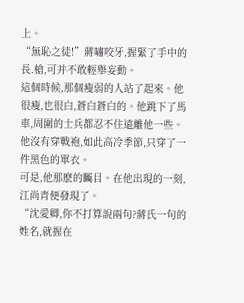上。
“無恥之徒!”蔣嘯咬牙,握緊了手中的長.槍,可并不敢輕舉妄動。
這個時候,那個瘦弱的人站了起來。他很瘦,也很白,蒼白蒼白的。他跳下了馬車,周圍的士兵都忍不住遠離他一些。他沒有穿戰袍,如此高冷季節,只穿了一件黑色的單衣。
可是,他那麽的矚目。在他出現的一刻,江尚青便發現了。
“沈愛卿,你不打算說兩句?蔣氏一句的姓名,就握在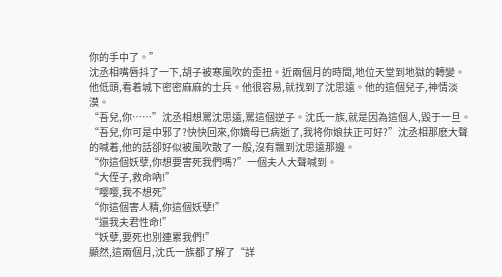你的手中了。”
沈丞相嘴唇抖了一下,胡子被寒風吹的歪扭。近兩個月的時間,地位天堂到地獄的轉變。
他低頭,看着城下密密麻麻的士兵。他很容易,就找到了沈思遠。他的這個兒子,神情淡漠。
“吾兒,你……”沈丞相想罵沈思遠,罵這個逆子。沈氏一族,就是因為這個人,毀于一旦。
“吾兒,你可是中邪了?快快回來,你嫡母已病逝了,我将你娘扶正可好?”沈丞相那麽大聲的喊着,他的話卻好似被風吹散了一般,沒有飄到沈思遠那邊。
“你這個妖孽,你想要害死我們嗎?”一個夫人大聲喊到。
“大侄子,救命吶!”
“嘤嘤,我不想死”
“你這個害人精,你這個妖孽!”
“還我夫君性命!”
“妖孽,要死也別連累我們!”
顯然,這兩個月,沈氏一族都了解了“詳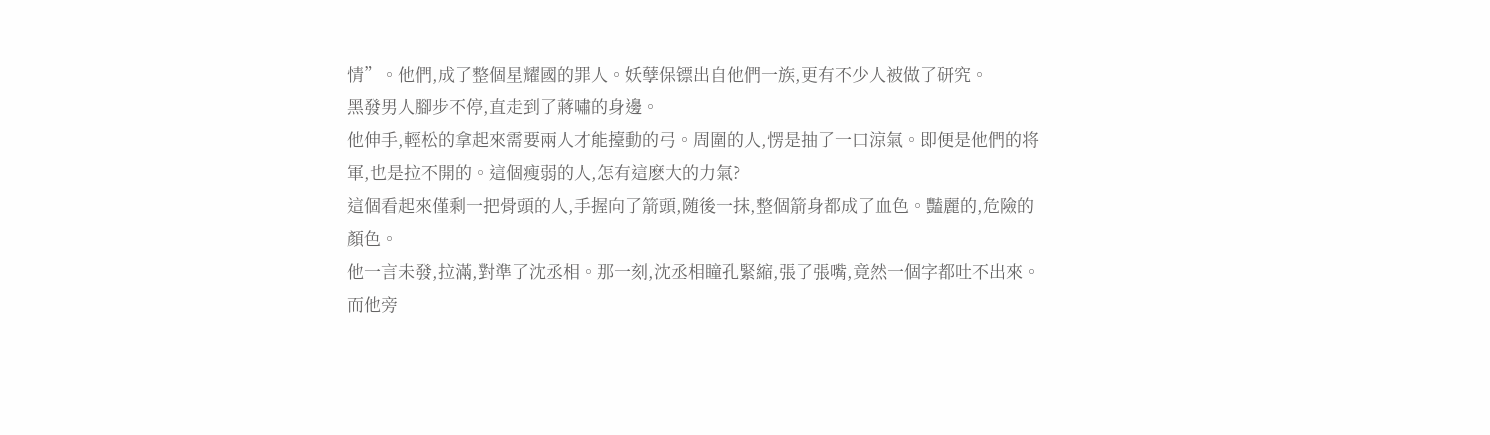情”。他們,成了整個星耀國的罪人。妖孽保镖出自他們一族,更有不少人被做了研究。
黑發男人腳步不停,直走到了蔣嘯的身邊。
他伸手,輕松的拿起來需要兩人才能擡動的弓。周圍的人,愣是抽了一口涼氣。即便是他們的将軍,也是拉不開的。這個瘦弱的人,怎有這麽大的力氣?
這個看起來僅剩一把骨頭的人,手握向了箭頭,随後一抹,整個箭身都成了血色。豔麗的,危險的顏色。
他一言未發,拉滿,對準了沈丞相。那一刻,沈丞相瞳孔緊縮,張了張嘴,竟然一個字都吐不出來。而他旁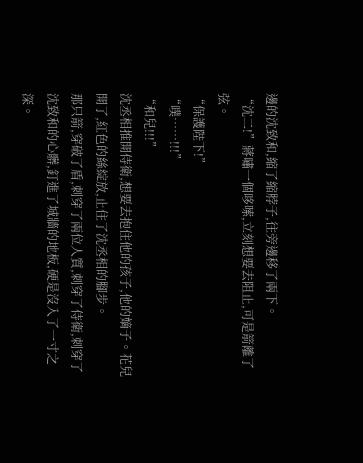邊的沈致和,縮了縮脖子,往旁邊移了兩下。
“沈二!”蔣嘯一個哆嗦,立刻想要去阻止,可是箭離了弦。
“保護陛下!”
“噗……!!!”
“和兒!!!”
沈丞相推開侍衛,想要去抱住他的孩子,他的嫡子。花兒開了,紅色的絲綻放,止住了沈丞相的腳步。
那只箭,穿破了盾,刺穿了兩位人質,刺穿了侍衛,刺穿了沈致和的心髒,釘進了城牆的地板,硬是沒入了一寸之深。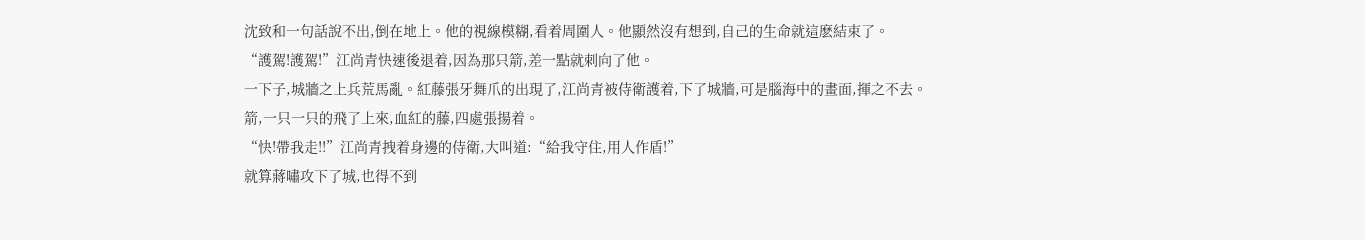沈致和一句話說不出,倒在地上。他的視線模糊,看着周圍人。他顯然沒有想到,自己的生命就這麽結束了。
“護駕!護駕!”江尚青快速後退着,因為那只箭,差一點就刺向了他。
一下子,城牆之上兵荒馬亂。紅藤張牙舞爪的出現了,江尚青被侍衛護着,下了城牆,可是腦海中的畫面,揮之不去。
箭,一只一只的飛了上來,血紅的藤,四處張揚着。
“快!帶我走!!”江尚青拽着身邊的侍衛,大叫道:“給我守住,用人作盾!”
就算蔣嘯攻下了城,也得不到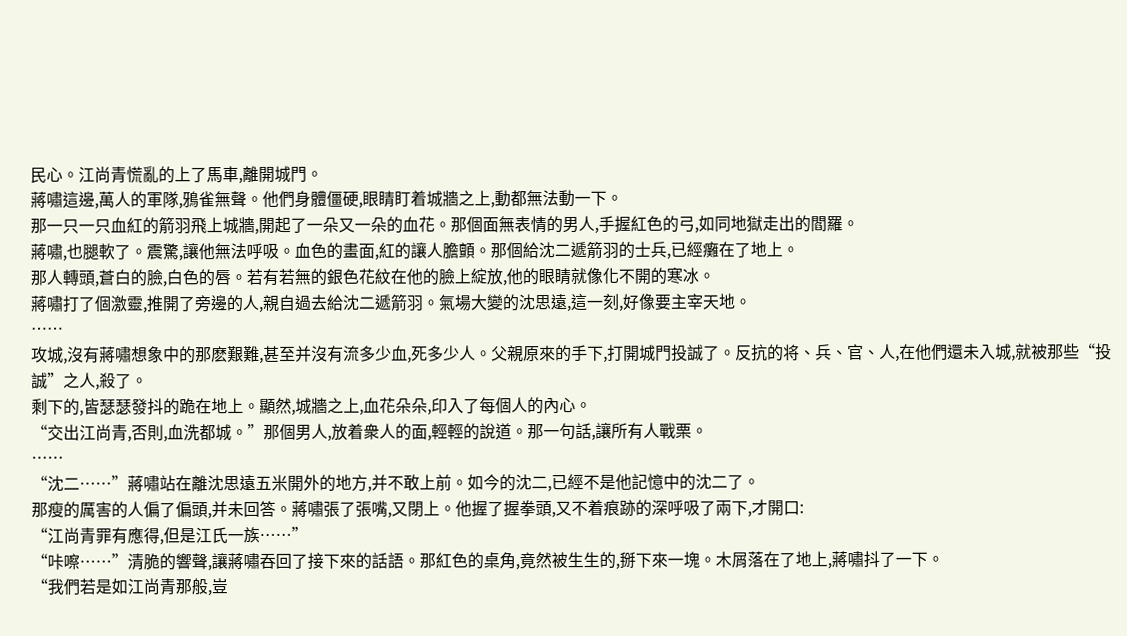民心。江尚青慌亂的上了馬車,離開城門。
蔣嘯這邊,萬人的軍隊,鴉雀無聲。他們身體僵硬,眼睛盯着城牆之上,動都無法動一下。
那一只一只血紅的箭羽飛上城牆,開起了一朵又一朵的血花。那個面無表情的男人,手握紅色的弓,如同地獄走出的閻羅。
蔣嘯,也腿軟了。震驚,讓他無法呼吸。血色的畫面,紅的讓人膽顫。那個給沈二遞箭羽的士兵,已經癱在了地上。
那人轉頭,蒼白的臉,白色的唇。若有若無的銀色花紋在他的臉上綻放,他的眼睛就像化不開的寒冰。
蔣嘯打了個激靈,推開了旁邊的人,親自過去給沈二遞箭羽。氣場大變的沈思遠,這一刻,好像要主宰天地。
……
攻城,沒有蔣嘯想象中的那麽艱難,甚至并沒有流多少血,死多少人。父親原來的手下,打開城門投誠了。反抗的将、兵、官、人,在他們還未入城,就被那些“投誠”之人,殺了。
剩下的,皆瑟瑟發抖的跪在地上。顯然,城牆之上,血花朵朵,印入了每個人的內心。
“交出江尚青,否則,血洗都城。”那個男人,放着衆人的面,輕輕的說道。那一句話,讓所有人戰栗。
……
“沈二……”蔣嘯站在離沈思遠五米開外的地方,并不敢上前。如今的沈二,已經不是他記憶中的沈二了。
那瘦的厲害的人偏了偏頭,并未回答。蔣嘯張了張嘴,又閉上。他握了握拳頭,又不着痕跡的深呼吸了兩下,才開口:
“江尚青罪有應得,但是江氏一族……”
“咔嚓……”清脆的響聲,讓蔣嘯吞回了接下來的話語。那紅色的桌角,竟然被生生的,掰下來一塊。木屑落在了地上,蔣嘯抖了一下。
“我們若是如江尚青那般,豈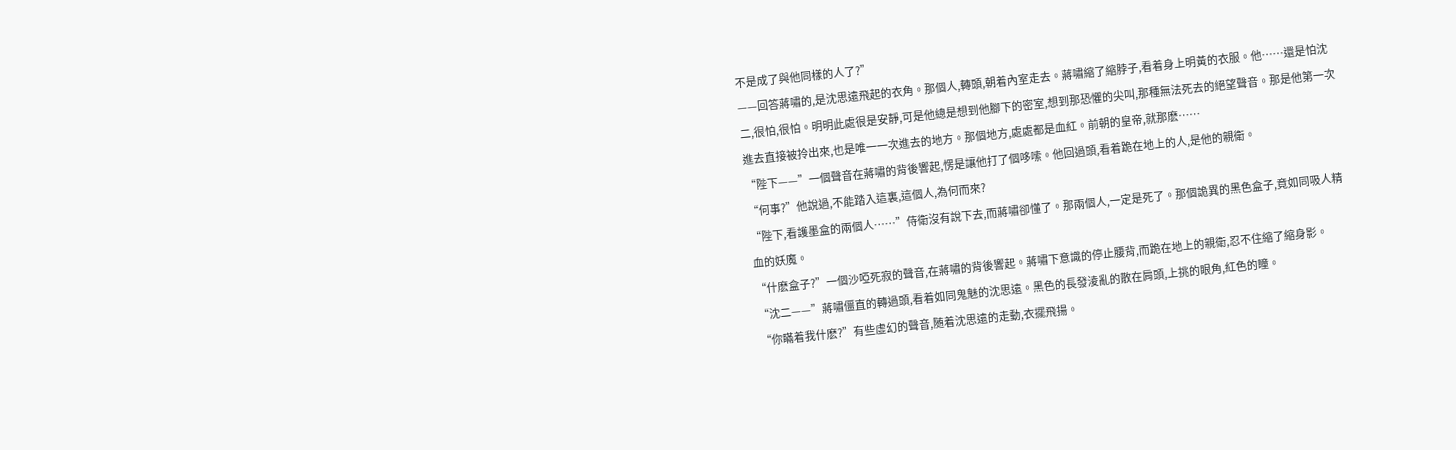不是成了與他同樣的人了?”
——回答蔣嘯的,是沈思遠飛起的衣角。那個人,轉頭,朝着內室走去。蔣嘯縮了縮脖子,看着身上明黃的衣服。他……還是怕沈二,很怕,很怕。明明此處很是安靜,可是他總是想到他腳下的密室,想到那恐懼的尖叫,那種無法死去的絕望聲音。那是他第一次進去直接被拎出來,也是唯一一次進去的地方。那個地方,處處都是血紅。前朝的皇帝,就那麽……
“陛下——”一個聲音在蔣嘯的背後響起,愣是讓他打了個哆嗦。他回過頭,看着跪在地上的人,是他的親衛。
“何事?”他說過,不能踏入這裏,這個人,為何而來?
“陛下,看護墨盒的兩個人……”侍衛沒有說下去,而蔣嘯卻懂了。那兩個人,一定是死了。那個詭異的黑色盒子,竟如同吸人精血的妖魔。
“什麽盒子?”一個沙啞死寂的聲音,在蔣嘯的背後響起。蔣嘯下意識的停止腰背,而跪在地上的親衛,忍不住縮了縮身影。
“沈二——”蔣嘯僵直的轉過頭,看着如同鬼魅的沈思遠。黑色的長發淩亂的散在肩頭,上挑的眼角,紅色的瞳。
“你瞞着我什麽?”有些虛幻的聲音,随着沈思遠的走動,衣擺飛揚。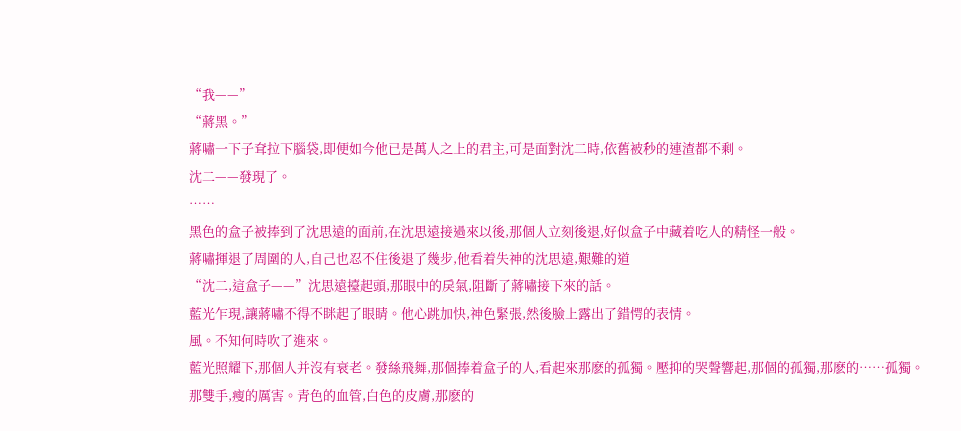“我——”
“蔣黑。”
蔣嘯一下子耷拉下腦袋,即便如今他已是萬人之上的君主,可是面對沈二時,依舊被秒的連渣都不剩。
沈二——發現了。
……
黑色的盒子被捧到了沈思遠的面前,在沈思遠接過來以後,那個人立刻後退,好似盒子中藏着吃人的精怪一般。
蔣嘯揮退了周圍的人,自己也忍不住後退了幾步,他看着失神的沈思遠,艱難的道
“沈二,這盒子——”沈思遠擡起頭,那眼中的戾氣,阻斷了蔣嘯接下來的話。
藍光乍現,讓蔣嘯不得不眯起了眼睛。他心跳加快,神色緊張,然後臉上露出了錯愕的表情。
風。不知何時吹了進來。
藍光照耀下,那個人并沒有衰老。發絲飛舞,那個捧着盒子的人,看起來那麽的孤獨。壓抑的哭聲響起,那個的孤獨,那麽的……孤獨。
那雙手,瘦的厲害。青色的血管,白色的皮膚,那麽的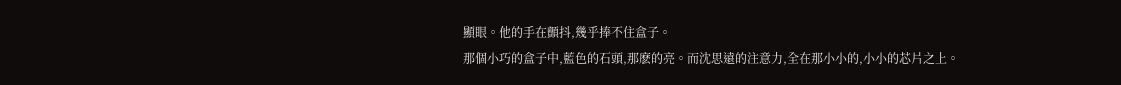顯眼。他的手在顫抖,幾乎捧不住盒子。
那個小巧的盒子中,藍色的石頭,那麽的亮。而沈思遠的注意力,全在那小小的,小小的芯片之上。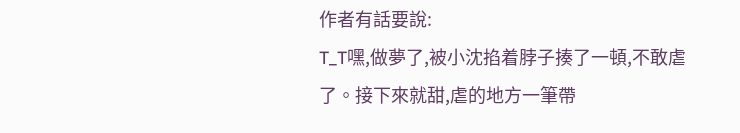作者有話要說:
T_T嘿,做夢了,被小沈掐着脖子揍了一頓,不敢虐了。接下來就甜,虐的地方一筆帶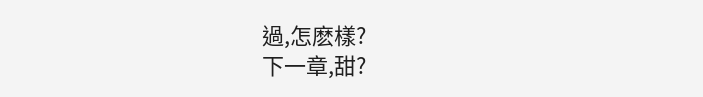過,怎麽樣?
下一章,甜?